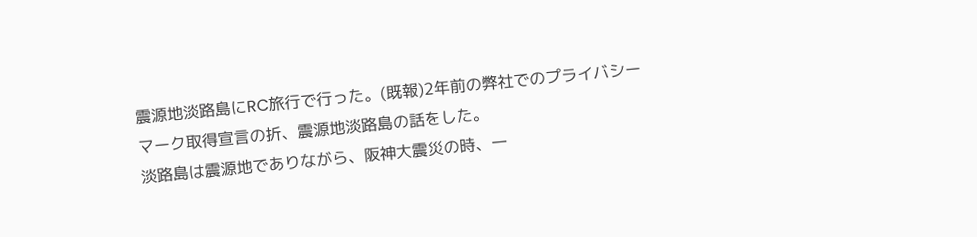震源地淡路島にRC旅行で行った。(既報)2年前の弊社でのプライバシーマーク取得宣言の折、震源地淡路島の話をした。
淡路島は震源地でありながら、阪神大震災の時、一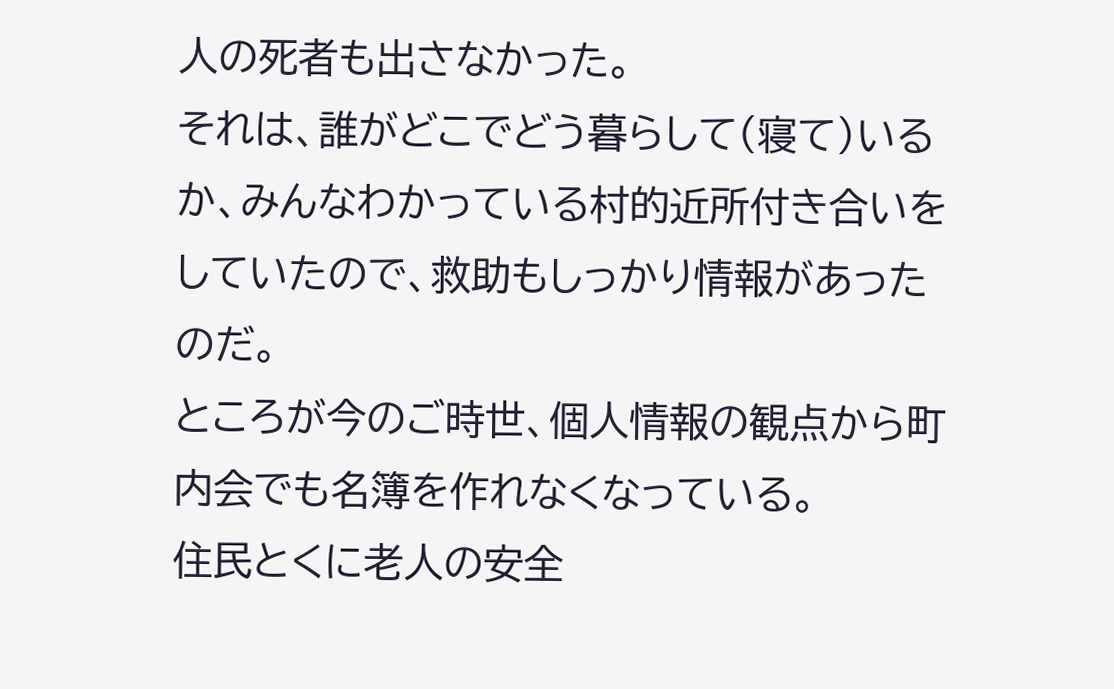人の死者も出さなかった。
それは、誰がどこでどう暮らして(寝て)いるか、みんなわかっている村的近所付き合いをしていたので、救助もしっかり情報があったのだ。
ところが今のご時世、個人情報の観点から町内会でも名簿を作れなくなっている。
住民とくに老人の安全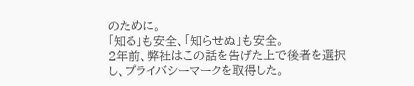のために。
「知る」も安全、「知らせぬ」も安全。
2年前、弊社はこの話を告げた上で後者を選択し、プライバシーマークを取得した。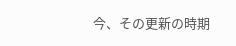今、その更新の時期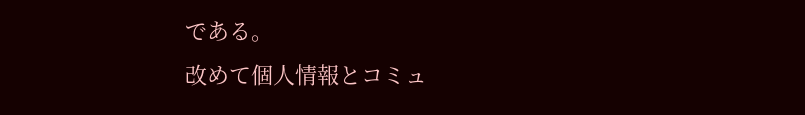である。
改めて個人情報とコミュ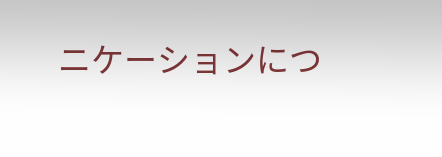ニケーションにつ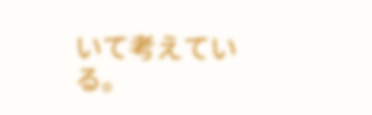いて考えている。